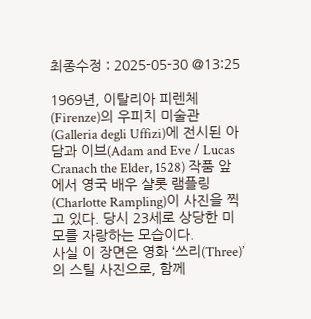최종수정 : 2025-05-30 @13:25

1969년, 이탈리아 피렌체(Firenze)의 우피치 미술관(Galleria degli Uffizi)에 전시된 아담과 이브(Adam and Eve / Lucas Cranach the Elder, 1528) 작품 앞에서 영국 배우 샬롯 램플링(Charlotte Rampling)이 사진을 찍고 있다. 당시 23세로 상당한 미모를 자랑하는 모습이다.
사실 이 장면은 영화 ‘쓰리(Three)’의 스틸 사진으로, 함께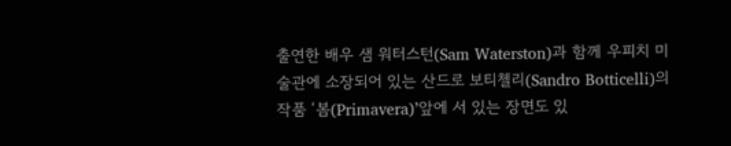출연한 배우 샘 워터스턴(Sam Waterston)과 함께 우피치 미술관에 소장되어 있는 산드로 보티첼리(Sandro Botticelli)의 작품 ‘봄(Primavera)’앞에 서 있는 장면도 있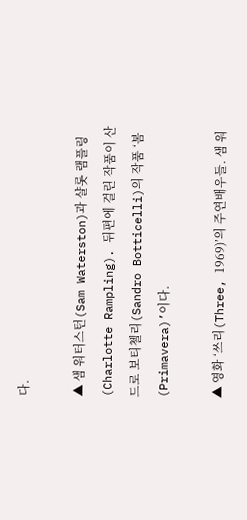다.

▲ 샘 워터스턴(Sam Waterston)과 샬롯 램플링(Charlotte Rampling). 뒤편에 걸린 작품이 산드로 보티첼리(Sandro Botticelli)의 작품 ‘봄(Primavera)’이다.

▲ 영화 ‘쓰리(Three, 1969)’의 주연배우들. 샘 워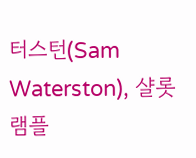터스턴(Sam Waterston), 샬롯 램플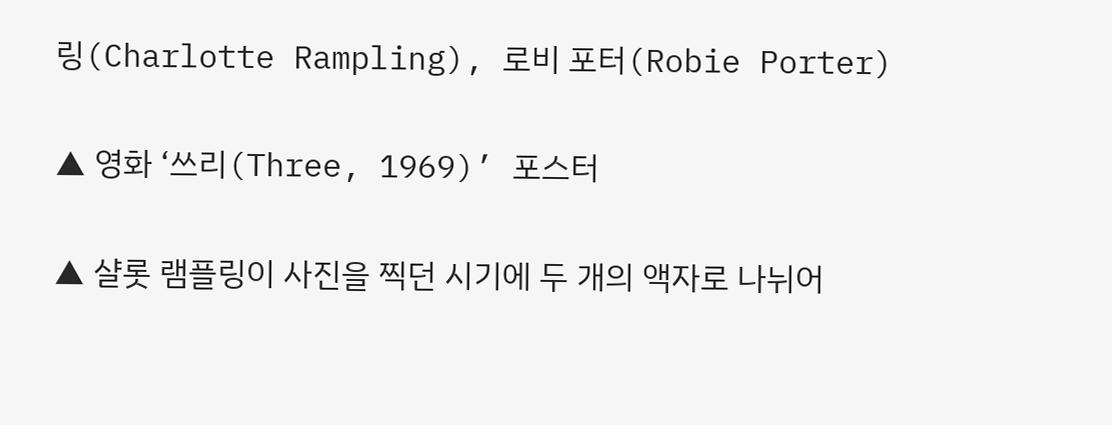링(Charlotte Rampling), 로비 포터(Robie Porter)

▲ 영화 ‘쓰리(Three, 1969)’ 포스터

▲ 샬롯 램플링이 사진을 찍던 시기에 두 개의 액자로 나뉘어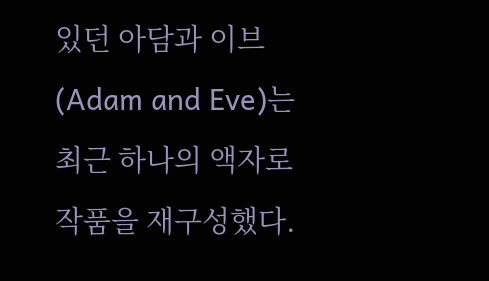있던 아담과 이브(Adam and Eve)는 최근 하나의 액자로 작품을 재구성했다.